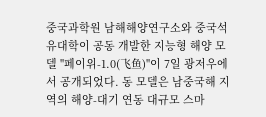중국과학원 남해해양연구소와 중국석유대학이 공동 개발한 지능형 해양 모델 "페이위-1.0(飞鱼)"이 7일 광저우에서 공개되었다. 동 모델은 남중국해 지역의 해양-대기 연동 대규모 스마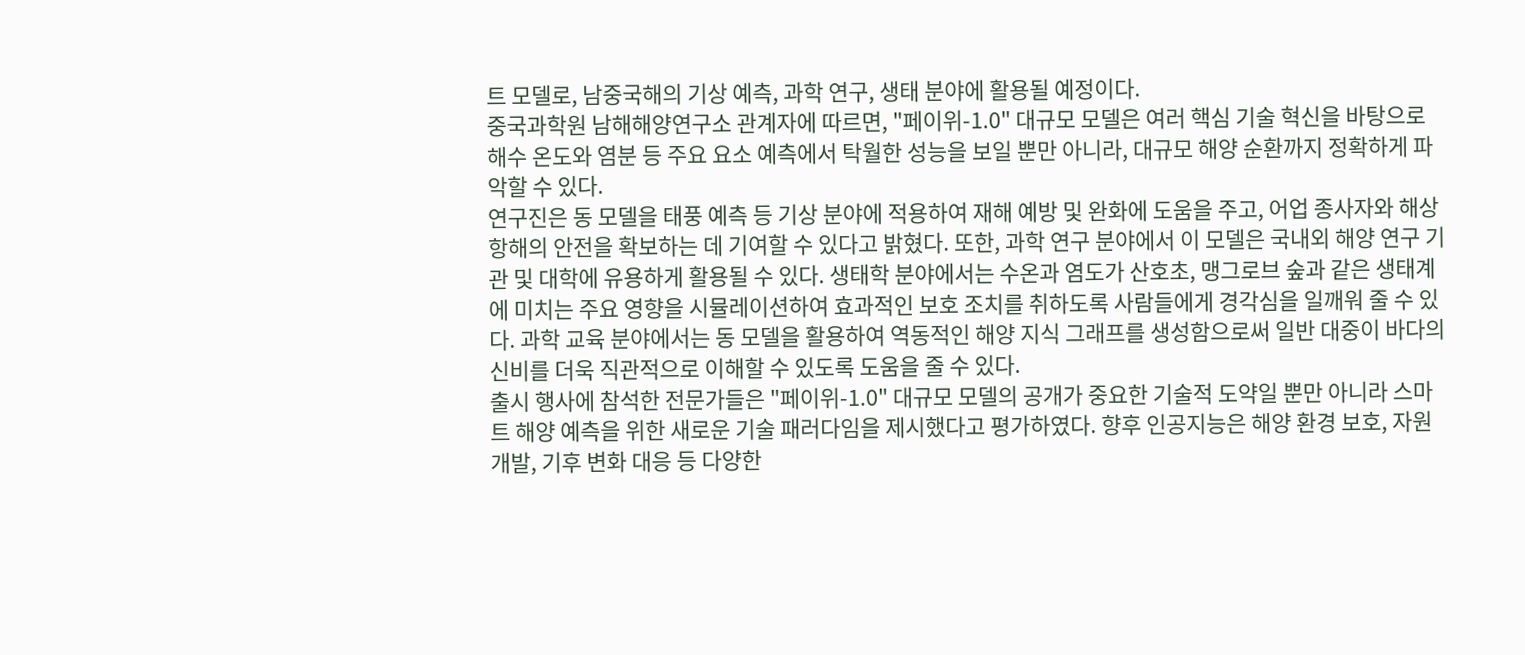트 모델로, 남중국해의 기상 예측, 과학 연구, 생태 분야에 활용될 예정이다.
중국과학원 남해해양연구소 관계자에 따르면, "페이위-1.0" 대규모 모델은 여러 핵심 기술 혁신을 바탕으로 해수 온도와 염분 등 주요 요소 예측에서 탁월한 성능을 보일 뿐만 아니라, 대규모 해양 순환까지 정확하게 파악할 수 있다.
연구진은 동 모델을 태풍 예측 등 기상 분야에 적용하여 재해 예방 및 완화에 도움을 주고, 어업 종사자와 해상 항해의 안전을 확보하는 데 기여할 수 있다고 밝혔다. 또한, 과학 연구 분야에서 이 모델은 국내외 해양 연구 기관 및 대학에 유용하게 활용될 수 있다. 생태학 분야에서는 수온과 염도가 산호초, 맹그로브 숲과 같은 생태계에 미치는 주요 영향을 시뮬레이션하여 효과적인 보호 조치를 취하도록 사람들에게 경각심을 일깨워 줄 수 있다. 과학 교육 분야에서는 동 모델을 활용하여 역동적인 해양 지식 그래프를 생성함으로써 일반 대중이 바다의 신비를 더욱 직관적으로 이해할 수 있도록 도움을 줄 수 있다.
출시 행사에 참석한 전문가들은 "페이위-1.0" 대규모 모델의 공개가 중요한 기술적 도약일 뿐만 아니라 스마트 해양 예측을 위한 새로운 기술 패러다임을 제시했다고 평가하였다. 향후 인공지능은 해양 환경 보호, 자원 개발, 기후 변화 대응 등 다양한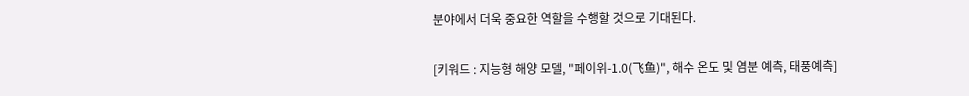분야에서 더욱 중요한 역할을 수행할 것으로 기대된다.

[키워드 : 지능형 해양 모델, "페이위-1.0(飞鱼)", 해수 온도 및 염분 예측, 태풍예측]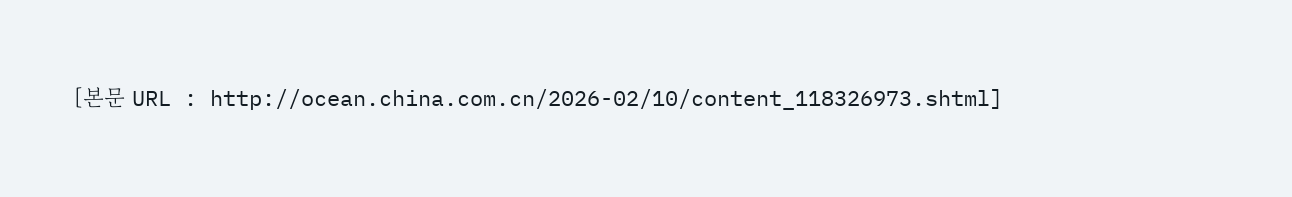[본문 URL : http://ocean.china.com.cn/2026-02/10/content_118326973.shtml]